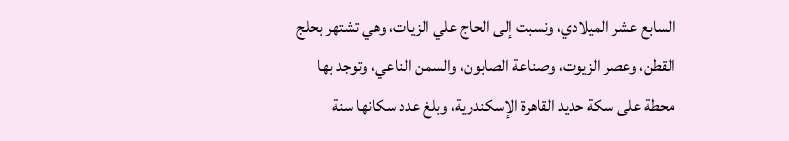السابع عشر الميلادي، ونسبت إلى الحاج علي الزيات، وهي تشتهر بحلج القطن، وعصر الزيوت، وصناعة الصابون، والسمن الناعي، وتوجد بها محطة على سكة حديد القاهرة الإسكندرية، وبلغ عدد سكانها سنة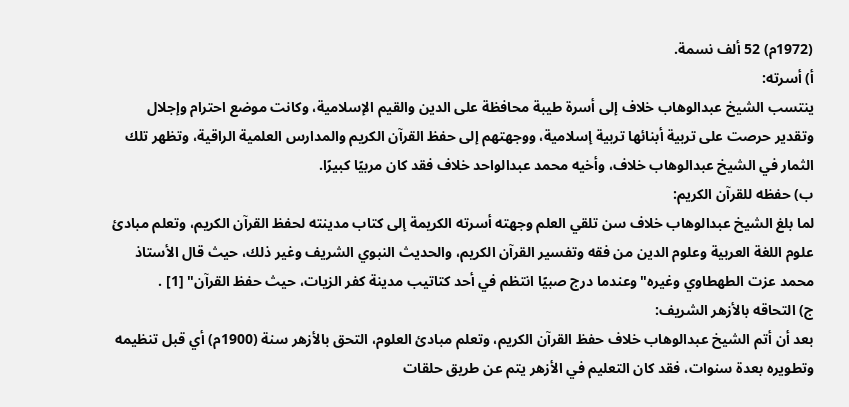(1972م) 52 ألف نسمة.
أ) أسرته:
ينتسب الشيخ عبدالوهاب خلاف إلى أسرة طيبة محافظة على الدين والقيم الإسلامية، وكانت موضع احترام وإجلال وتقدير حرصت على تربية أبنائها تربية إسلامية، ووجهتهم إلى حفظ القرآن الكريم والمدارس العلمية الراقية، وتظهر تلك الثمار في الشيخ عبدالوهاب خلاف، وأخيه محمد عبدالواحد خلاف فقد كان مربيًا كبيرًا.
ب) حفظه للقرآن الكريم:
لما بلغ الشيخ عبدالوهاب خلاف سن تلقي العلم وجهته أسرته الكريمة إلى كتاب مدينته لحفظ القرآن الكريم، وتعلم مبادئ علوم اللغة العربية وعلوم الدين من فقه وتفسير القرآن الكريم، والحديث النبوي الشريف وغير ذلك، حيث قال الأستاذ محمد عزت الطهطاوي وغيره"وعندما درج صبيًا انتظم في أحد كتاتيب مدينة كفر الزيات، حيث حفظ القرآن" [1] .
ج) التحاقه بالأزهر الشريف:
بعد أن أتم الشيخ عبدالوهاب خلاف حفظ القرآن الكريم، وتعلم مبادئ العلوم، التحق بالأزهر سنة (1900م) أي قبل تنظيمه وتطويره بعدة سنوات، فقد كان التعليم في الأزهر يتم عن طريق حلقات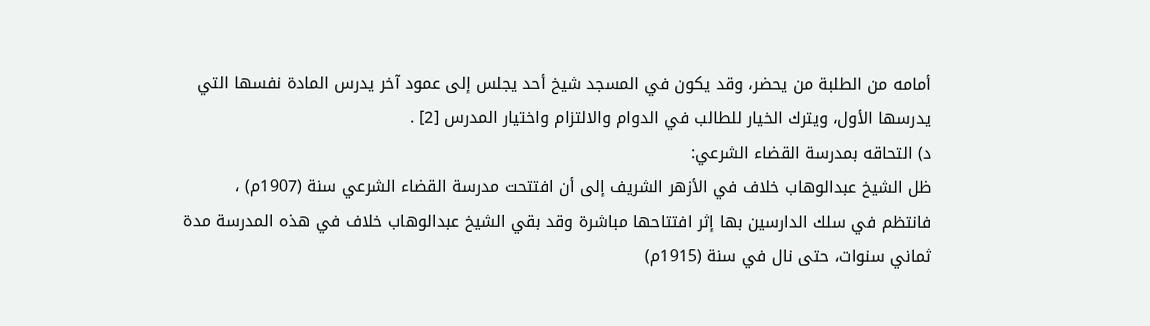أمامه من الطلبة من يحضر، وقد يكون في المسجد شيخ أحد يجلس إلى عمود آخر يدرس المادة نفسها التي يدرسها الأول، ويترك الخيار للطالب في الدوام والالتزام واختيار المدرس [2] .
د) التحاقه بمدرسة القضاء الشرعي:
ظل الشيخ عبدالوهاب خلاف في الأزهر الشريف إلى أن افتتحت مدرسة القضاء الشرعي سنة (1907م) ، فانتظم في سلك الدارسين بها إثر افتتاحها مباشرة وقد بقي الشيخ عبدالوهاب خلاف في هذه المدرسة مدة ثماني سنوات، حتى نال في سنة (1915م)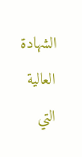الشهادة العالية التي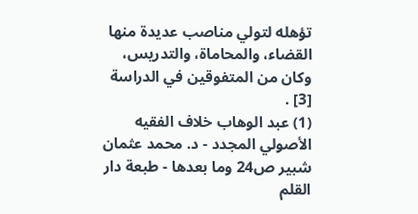تؤهله لتولي مناصب عديدة منها القضاء، والمحاماة، والتدريس، وكان من المتفوقين في الدراسة [3] .
(1) عبد الوهاب خلاف الفقيه الأصولي المجدد - د. محمد عثمان شبير ص24 وما بعدها - طبعة دار القلم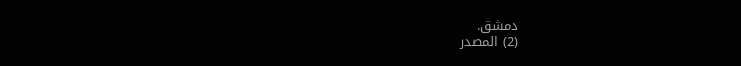دمشق.
(2) المصدر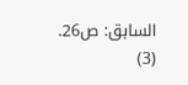السابق: ص26.
(3)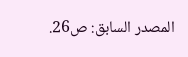المصدر السابق: ص26.